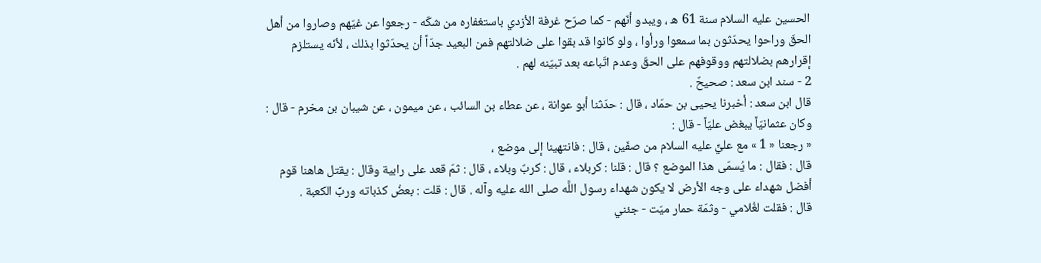الحسين عليه السلام سنة 61 ه ، ويبدو أنّهم - كما صرّح غرفة الأزدي باستغفاره من شكّه - رجعوا عن غيّهم وصاروا من أهل الحقّ وراحوا يحدّثون بما سمعوا ورأوا ، ولو كانوا قد بقوا على ضلالتهم فمن البعيد جدّاً أن يحدّثوا بذلك ، لأنّه يستلزم إقرارهم بضلالتهم ووقوفهم على الحقّ وعدم اتّباعه بعد تبيّنه لهم .
2 - سند ابن سعد : صحيحٌ .
قال ابن سعد : أخبرنا يحيى بن حمّاد ، قال : حدّثنا أبو عوانة ، عن عطاء بن السائب ، عن ميمون ، عن شيبان بن مخرم - قال : وكان عثمانيّاً يبغض عليّاً - قال :
« رجعنا « 1 » مع عليٍّ عليه السلام من صفّين ، قال : فانتهينا إلى موضع ،
قال : فقال : ما يُسمّى هذا الموضع ؟ قال : قلنا : كربلاء ، قال : كربٌ وبلاء ، قال : ثمّ قعد على رابية وقال : يقتل هاهنا قوم أفضل شهداء على وجه الأرض لا يكون شهداء رسول اللَّه صلى الله عليه وآله . قال : قلت : بعضُ كذباته وربِّ الكعبة .
قال : فقلت لغُلامي - وثمّة حمار ميّت - جئني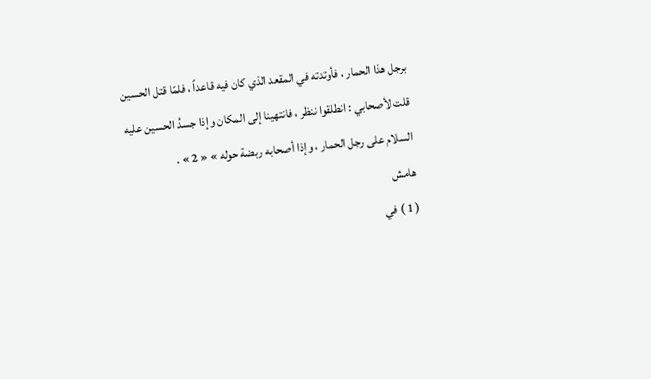برجل هذا الحمار ، فأوتدته في المقعد الذي كان فيه قاعداً ، فلمّا قتل الحسين قلت لأصحابي : انطلقوا ننظر ، فانتهينا إلى المكان وإذا جسدُ الحسين عليه السلام على رجل الحمار ، وإذا أصحابه ربضة حوله » « 2 » .
هامش
( 1 ) في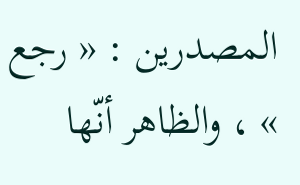المصدرين : « رجع » ، والظاهر أنّها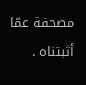مصحفة عمّا أثبتناه .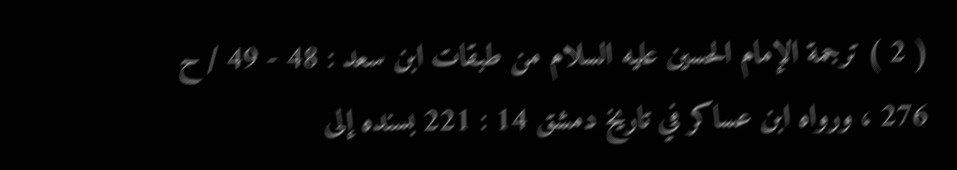( 2 ) ترجمة الإمام الحسين عليه السلام من طبقات ابن سعد : 48 - 49 / ح 276 ، ورواه ابن عساكر في تاريخ دمشق 14 : 221 بسنده إلى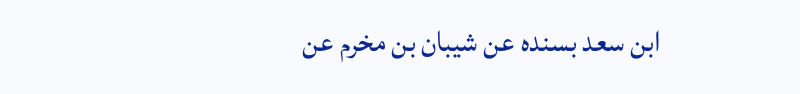ابن سعد بسنده عن شيبان بن مخرم عن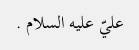عليّ عليه السلام .